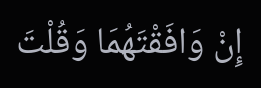إِنْ وَافَقْتَهُمَا وَقُلْتَ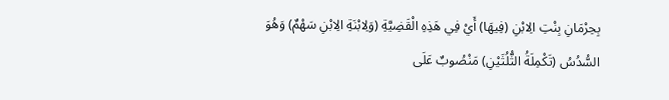بِحِرْمَانِ بِنْتِ الِابْنِ (فِيهَا) أَيْ فِي هَذِهِ الْقَضِيَّةِ (وَلِابْنَةِ الِابْنِ سَهْمٌ) وَهُوَ السُّدُسُ (تَكْمِلَةُ الثُّلُثَيْنِ) مَنْصُوبٌ عَلَى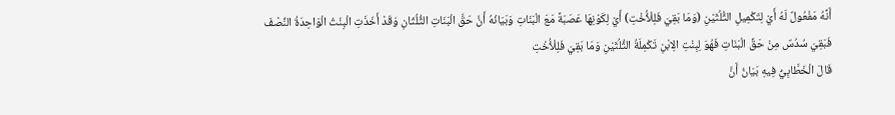أَنَّهُ مَفْعُولٌ لَهُ أَيْ لِتَكْمِيلِ الثُّلُثَيْنِ (وَمَا بَقِيَ فَلِلْأُخْتِ) أَيْ لِكَوْنِهَا عَصَبَةً مَعَ الْبَنَاتِ وَبَيَانُهُ أَنَّ حَقَّ الْبَنَاتِ الثُّلُثَانِ وَقَدْ أَخَذَتِ الْبِنْتُ الْوَاحِدَةُ النِّصْفَ فَبَقِيَ سُدُسٌ مِنْ حَقِّ الْبَنَاتِ فَهُوَ لِبِنْتِ الِابْنِ تَكْمِلَةُ الثُّلُثَيْنِ وَمَا بَقِيَ فَلِلْأُخْتِ
قَالَ الْخَطَّابِيُّ فِيهِ بَيَانُ أَنَّ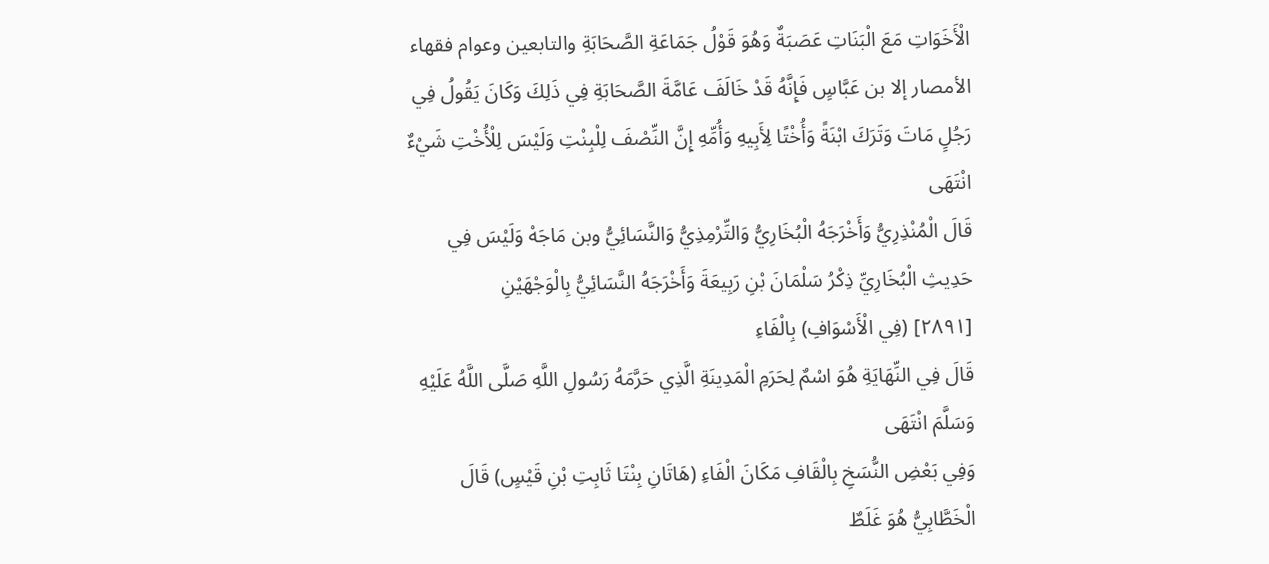الْأَخَوَاتِ مَعَ الْبَنَاتِ عَصَبَةٌ وَهُوَ قَوْلُ جَمَاعَةِ الصَّحَابَةِ والتابعين وعوام فقهاء الأمصار إلا بن عَبَّاسٍ فَإِنَّهُ قَدْ خَالَفَ عَامَّةَ الصَّحَابَةِ فِي ذَلِكَ وَكَانَ يَقُولُ فِي رَجُلٍ مَاتَ وَتَرَكَ ابْنَةً وَأُخْتًا لِأَبِيهِ وَأُمِّهِ إِنَّ النِّصْفَ لِلْبِنْتِ وَلَيْسَ لِلْأُخْتِ شَيْءٌ انْتَهَى
قَالَ الْمُنْذِرِيُّ وَأَخْرَجَهُ الْبُخَارِيُّ وَالتِّرْمِذِيُّ وَالنَّسَائِيُّ وبن مَاجَهْ وَلَيْسَ فِي حَدِيثِ الْبُخَارِيِّ ذِكْرُ سَلْمَانَ بْنِ رَبِيعَةَ وَأَخْرَجَهُ النَّسَائِيُّ بِالْوَجْهَيْنِ
[٢٨٩١] (فِي الْأَسْوَافِ) بِالْفَاءِ
قَالَ فِي النِّهَايَةِ هُوَ اسْمٌ لِحَرَمِ الْمَدِينَةِ الَّذِي حَرَّمَهُ رَسُولِ اللَّهِ صَلَّى اللَّهُ عَلَيْهِ وَسَلَّمَ انْتَهَى
وَفِي بَعْضِ النُّسَخِ بِالْقَافِ مَكَانَ الْفَاءِ (هَاتَانِ بِنْتَا ثَابِتِ بْنِ قَيْسٍ) قَالَ الْخَطَّابِيُّ هُوَ غَلَطٌ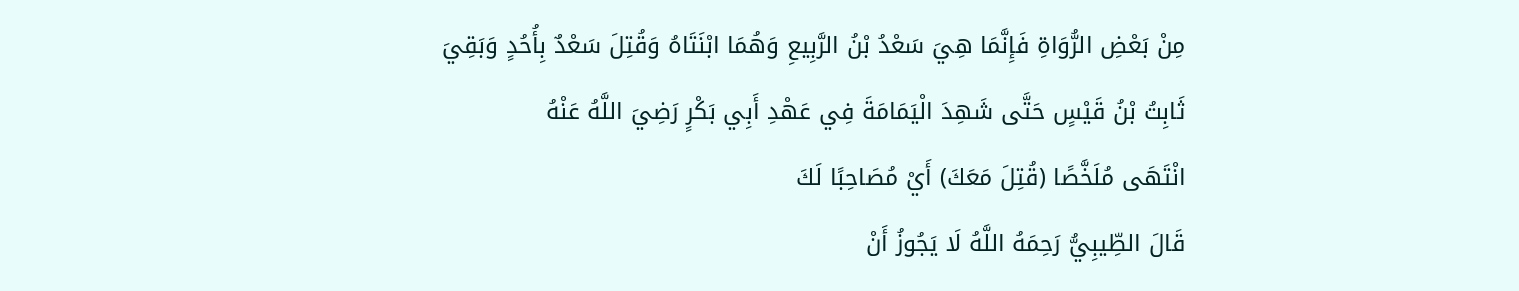مِنْ بَعْضِ الرُّوَاةِ فَإِنَّمَا هِيَ سَعْدُ بْنُ الرَّبِيعِ وَهُمَا ابْنَتَاهُ وَقُتِلَ سَعْدٌ بِأُحُدٍ وَبَقِيَ ثَابِتُ بْنُ قَيْسٍ حَتَّى شَهِدَ الْيَمَامَةَ فِي عَهْدِ أَبِي بَكْرٍ رَضِيَ اللَّهُ عَنْهُ
انْتَهَى مُلَخَّصًا (قُتِلَ مَعَكَ) أَيْ مُصَاحِبًا لَكَ
قَالَ الطِّيبِيُّ رَحِمَهُ اللَّهُ لَا يَجُوزُ أَنْ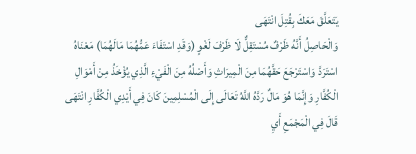يَتَعَلَّقَ مَعَكَ بِقُتِلَ انْتَهَى
وَالْحَاصِلُ أَنَّهُ ظَرْفٌ مُسْتَقِلٌّ لَا ظَرْفَ لَغْوٍ (وَقَدِ اسْتَفَاءَ عَمُّهُمَا مَالَهُمَا) مَعْنَاهُ اسْتَرَدَّ وَاسْتَرْجَعَ حَقَّهُمَا مِنَ الْمِيرَاثِ وَأَصْلُهُ مِنَ الْفَيْءِ الَّذِي يُؤْخَذُ مِنْ أَمْوَالِ الْكُفَّارِ وَإِنَّمَا هُوَ مَالٌ رَدَّهُ اللَّهُ تَعَالَى إِلَى الْمُسْلِمِينَ كَانَ فِي أَيْدِي الْكُفَّارِ انْتَهَى
قَالَ فِي الْمَجْمَعِ أَيِ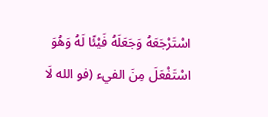اسْتَرْجَعَهُ وَجَعَلَهُ فَيْئًا لَهُ وَهُوَ اسْتَفْعَلَ مِنَ الفيء (فو الله لَا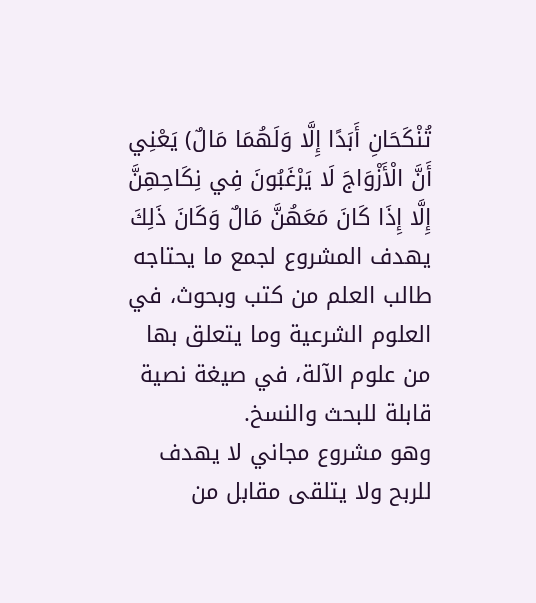تُنْكَحَانِ أَبَدًا إِلَّا وَلَهُمَا مَالٌ) يَعْنِي أَنَّ الْأَزْوَاجَ لَا يَرْغَبُونَ فِي نِكَاحِهِنَّ إِلَّا إِذَا كَانَ مَعَهُنَّ مَالٌ وَكَانَ ذَلِكَ
يهدف المشروع لجمع ما يحتاجه طالب العلم من كتب وبحوث، في العلوم الشرعية وما يتعلق بها من علوم الآلة، في صيغة نصية قابلة للبحث والنسخ.
وهو مشروع مجاني لا يهدف للربح ولا يتلقى مقابل من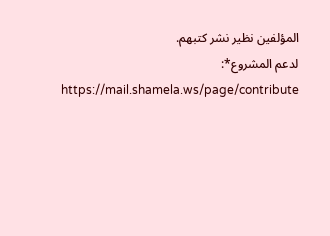المؤلفين نظير نشر كتبهم.
لدعم المشروع*: https://mail.shamela.ws/page/contribute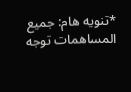*تنويه هام: جميع المساهمات توجه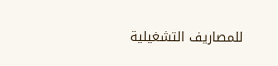للمصاريف التشغيلية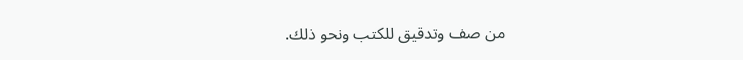من صف وتدقيق للكتب ونحو ذلك.